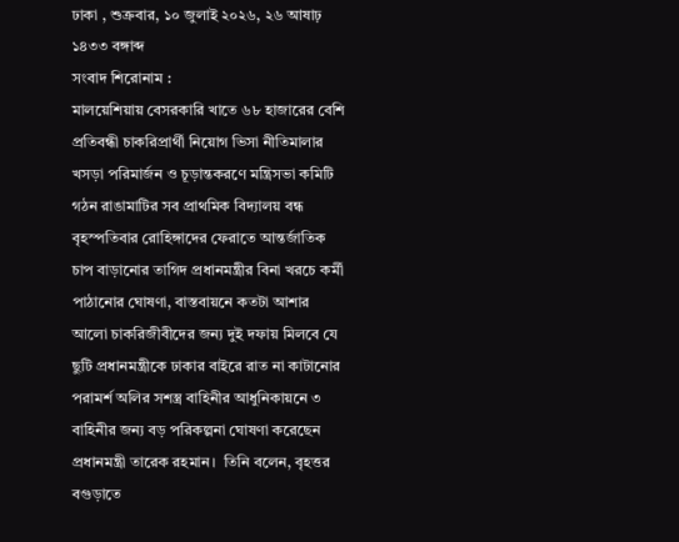ঢাকা , শুক্রবার, ১০ জুলাই ২০২৬, ২৬ আষাঢ় ১৪৩৩ বঙ্গাব্দ
সংবাদ শিরোনাম :
মালয়েশিয়ায় বেসরকারি খাতে ৬৮ হাজারের বেশি প্রতিবন্ধী চাকরিপ্রার্থী নিয়োগ ভিসা নীতিমালার খসড়া পরিমার্জন ও চূড়ান্তকরণে মন্ত্রিসভা কমিটি গঠন রাঙামাটির সব প্রাথমিক বিদ্যালয় বন্ধ বৃহস্পতিবার রোহিঙ্গাদের ফেরাতে আন্তর্জাতিক চাপ বাড়ানোর তাগিদ প্রধানমন্ত্রীর বিনা খরচে কর্মী পাঠানোর ঘোষণা, বাস্তবায়নে কতটা আশার আলো চাকরিজীবীদের জন্য দুই দফায় মিলবে যে ছুটি প্রধানমন্ত্রীকে ঢাকার বাইরে রাত না কাটানোর পরামর্শ অলির সশস্ত্র বাহিনীর আধুনিকায়নে ৩ বাহিনীর জন্য বড় পরিকল্পনা ঘোষণা করেছেন প্রধানমন্ত্রী তারেক রহমান।  তিনি বলেন, বৃহত্তর বগুড়াতে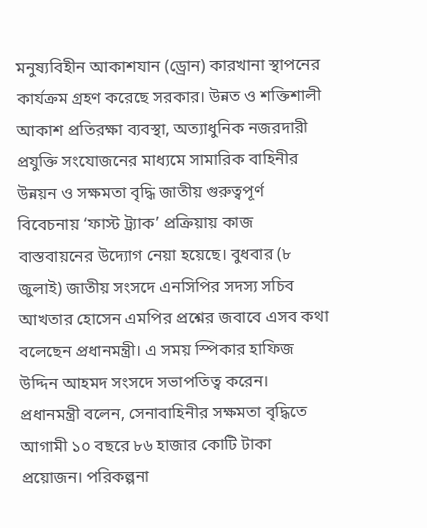মনুষ্যবিহীন আকাশযান (ড্রোন) কারখানা স্থাপনের কার্যক্রম গ্রহণ করেছে সরকার। উন্নত ও শক্তিশালী আকাশ প্রতিরক্ষা ব্যবস্থা, অত্যাধুনিক নজরদারী প্রযুক্তি সংযোজনের মাধ্যমে সামারিক বাহিনীর উন্নয়ন ও সক্ষমতা বৃদ্ধি জাতীয় গুরুত্বপূর্ণ বিবেচনায় ‘ফাস্ট ট্র্যাক’ প্রক্রিয়ায় কাজ বাস্তবায়নের উদ্যোগ নেয়া হয়েছে। বুধবার (৮ জুলাই) জাতীয় সংসদে এনসিপির সদস্য সচিব আখতার হোসেন এমপির প্রশ্নের জবাবে এসব কথা বলেছেন প্রধানমন্ত্রী। এ সময় স্পিকার হাফিজ উদ্দিন আহমদ সংসদে সভাপতিত্ব করেন। প্রধানমন্ত্রী বলেন, সেনাবাহিনীর সক্ষমতা বৃদ্ধিতে আগামী ১০ বছরে ৮৬ হাজার কোটি টাকা প্রয়োজন। পরিকল্পনা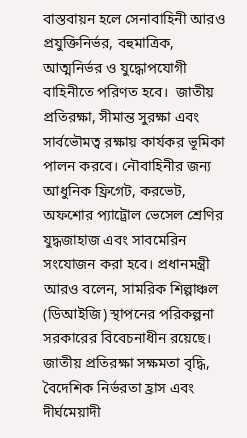বাস্তবায়ন হলে সেনাবাহিনী আরও প্রযুক্তিনির্ভর, বহুমাত্রিক, আত্মনির্ভর ও যুদ্ধোপযোগী বাহিনীতে পরিণত হবে।  জাতীয় প্রতিরক্ষা, সীমান্ত সুরক্ষা এবং সার্বভৌমত্ব রক্ষায় কার্যকর ভূমিকা পালন করবে। নৌবাহিনীর জন্য আধুনিক ফ্রিগেট, করভেট, অফশোর প্যাট্রোল ভেসেল শ্রেণির যুদ্ধজাহাজ এবং সাবমেরিন সংযোজন করা হবে। প্রধানমন্ত্রী আরও বলেন, সামরিক শিল্পাঞ্চল (ডিআইজি) স্থাপনের পরিকল্পনা সরকারের বিবেচনাধীন রয়েছে। জাতীয় প্রতিরক্ষা সক্ষমতা বৃদ্ধি, বৈদেশিক নির্ভরতা হ্রাস এবং দীর্ঘমেয়াদী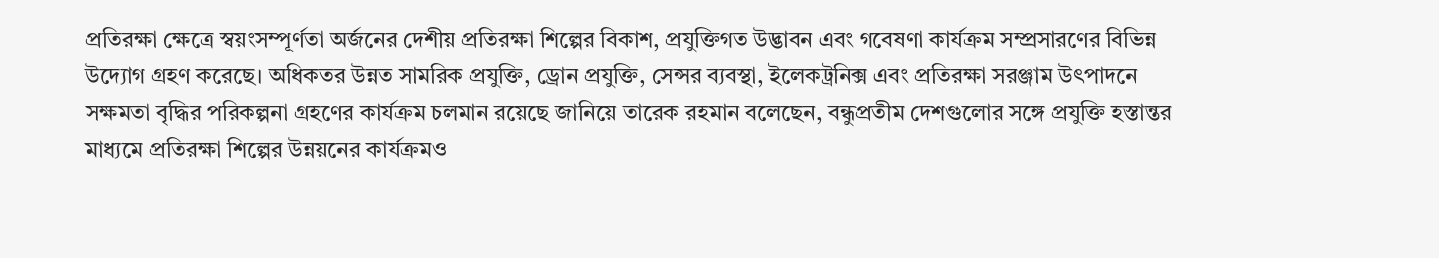প্রতিরক্ষা ক্ষেত্রে স্বয়ংসম্পূর্ণতা অর্জনের দেশীয় প্রতিরক্ষা শিল্পের বিকাশ, প্রযুক্তিগত উদ্ভাবন এবং গবেষণা কার্যক্রম সম্প্রসারণের বিভিন্ন উদ্যোগ গ্রহণ করেছে। অধিকতর উন্নত সামরিক প্রযুক্তি, ড্রোন প্রযুক্তি, সেন্সর ব্যবস্থা, ইলেকট্রনিক্স এবং প্রতিরক্ষা সরঞ্জাম উৎপাদনে সক্ষমতা বৃদ্ধির পরিকল্পনা গ্রহণের কার্যক্রম চলমান রয়েছে জানিয়ে তারেক রহমান বলেছেন, বন্ধুপ্রতীম দেশগুলোর সঙ্গে প্রযুক্তি হস্তান্তর মাধ্যমে প্রতিরক্ষা শিল্পের উন্নয়নের কার্যক্রমও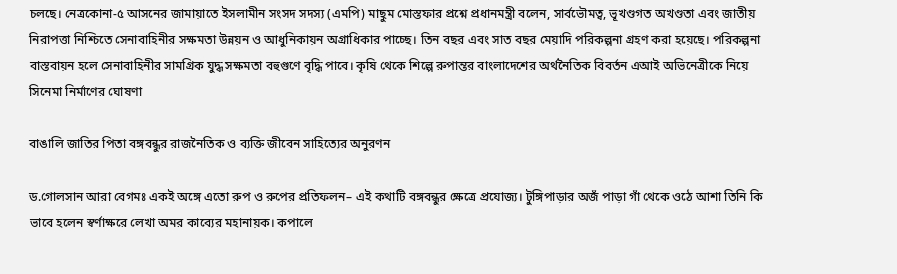চলছে। নেত্রকোনা-৫ আসনের জামায়াতে ইসলামীন সংসদ সদস্য (এমপি) মাছুম মোস্তফার প্রশ্নে প্রধানমন্ত্রী বলেন, সার্বভৌমত্ব, ভূখণ্ডগত অখণ্ডতা এবং জাতীয় নিরাপত্তা নিশ্চিতে সেনাবাহিনীর সক্ষমতা উন্নয়ন ও আধুনিকায়ন অগ্রাধিকার পাচ্ছে। তিন বছর এবং সাত বছর মেয়াদি পরিকল্পনা গ্রহণ করা হয়েছে। পরিকল্পনা বাস্তবায়ন হলে সেনাবাহিনীর সামগ্রিক যুদ্ধ সক্ষমতা বহুগুণে বৃদ্ধি পাবে। কৃষি থেকে শিল্পে রুপান্তর বাংলাদেশের অর্থনৈতিক বিবর্তন এআই অভিনেত্রীকে নিয়ে সিনেমা নির্মাণের ঘোষণা

বাঙালি জাতির পিতা বঙ্গবন্ধুর রাজনৈতিক ও ব্যক্তি জীবেন সাহিত্যের অনুরণন

ড.গোলসান আরা বেগমঃ একই অঙ্গে এতো রুপ ও রুপের প্রতিফলন– এই কথাটি বঙ্গবন্ধুর ক্ষেত্রে প্রযোজ্য। টুঙ্গিপাড়ার অজঁ পাড়া গাঁ থেকে ওঠে আশা তিনি কি ভাবে হলেন স্বর্ণাক্ষরে লেখা অমর কাব্যের মহানায়ক। কপালে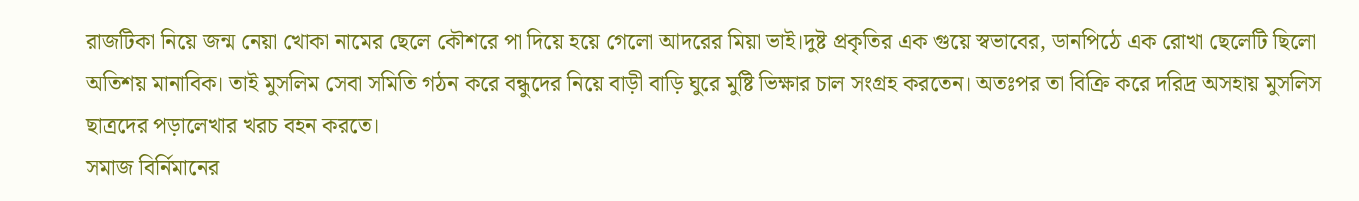রাজটিকা নিয়ে জন্ম নেয়া খোকা নামের ছেলে কৌশরে পা দিয়ে হয়ে গেলো আদরের মিয়া ভাই।দুষ্ট প্রকৃতির এক গুয়ে স্বভাবের, ডানপিঠে এক রোখা ছেলেটি ছিলো অতিশয় মানাবিক। তাই মুসলিম সেবা সমিতি গঠন করে বন্ধুদের নিয়ে বাড়ী বাড়ি ঘুরে মুষ্টি ভিক্ষার চাল সংগ্রহ করতেন। অতঃপর তা বিক্রি করে দরিদ্র অসহায় মুসলিস ছাত্রদের পড়ালেখার খরচ বহন করতে।
সমাজ বির্নিমানের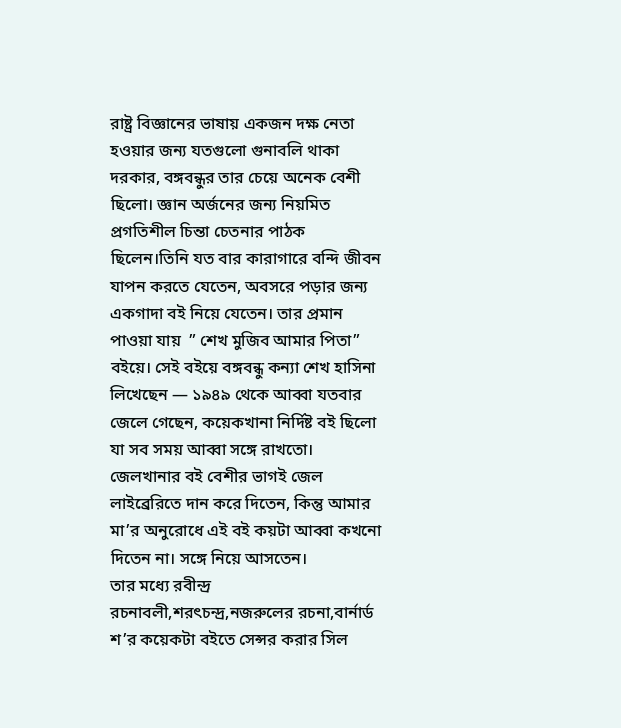রাষ্ট্র বিজ্ঞানের ভাষায় একজন দক্ষ নেতা হওয়ার জন্য যতগুলো গুনাবলি থাকা দরকার, বঙ্গবন্ধুর তার চেয়ে অনেক বেশী ছিলো। জ্ঞান অর্জনের জন্য নিয়মিত প্রগতিশীল চিন্তা চেতনার পাঠক ছিলেন।তিনি যত বার কারাগারে বন্দি জীবন যাপন করতে যেতেন, অবসরে পড়ার জন্য একগাদা বই নিয়ে যেতেন। তার প্রমান পাওয়া যায়  ” শেখ মুজিব আমার পিতা” বইয়ে। সেই বইয়ে বঙ্গবন্ধু কন্যা শেখ হাসিনা লিখেছেন — ১৯৪৯ থেকে আব্বা যতবার জেলে গেছেন, কয়েকখানা নির্দিষ্ট বই ছিলো যা সব সময় আব্বা সঙ্গে রাখতো। জেলখানার বই বেশীর ভাগই জেল লাইব্রেরিতে দান করে দিতেন, কিন্তু আমার মা’র অনুরোধে এই বই কয়টা আব্বা কখনো দিতেন না। সঙ্গে নিয়ে আসতেন।
তার মধ্যে রবীন্দ্র রচনাবলী,শরৎচন্দ্র,নজরুলের রচনা,বার্নার্ড শ’র কয়েকটা বইতে সেন্সর করার সিল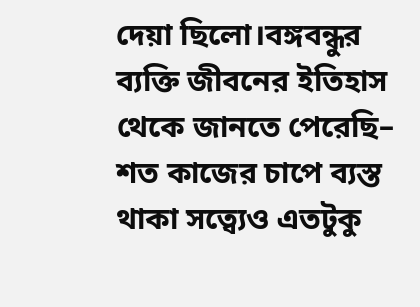দেয়া ছিলো।বঙ্গবন্ধুর ব্যক্তি জীবনের ইতিহাস থেকে জানতে পেরেছি– শত কাজের চাপে ব্যস্ত থাকা সত্ব্যেও এতটুকু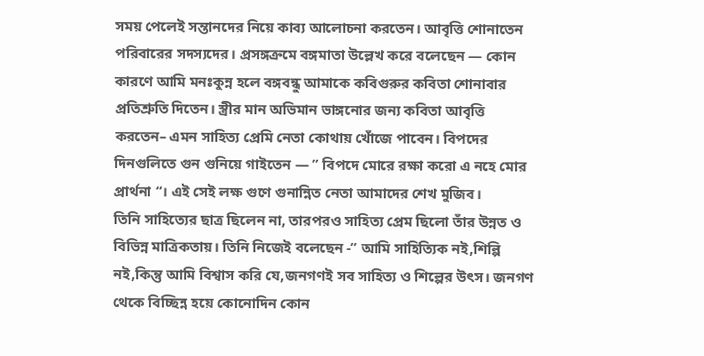সময় পেলেই সন্তানদের নিয়ে কাব্য আলোচনা করতেন। আবৃত্তি শোনাতেন পরিবারের সদস্যদের। প্রসঙ্গক্রমে বঙ্গমাতা উল্লেখ করে বলেছেন — কোন কারণে আমি মনঃকুন্ন হলে বঙ্গবন্ধু আমাকে কবিগুরুর কবিতা শোনাবার প্রতিশ্রুতি দিতেন। স্ত্রীর মান অভিমান ভাঙ্গনোর জন্য কবিতা আবৃত্তি করতেন– এমন সাহিত্য প্রেমি নেতা কোথায় খোঁজে পাবেন। বিপদের দিনগুলিতে গুন গুনিয়ে গাইতেন — ” বিপদে মোরে রক্ষা করো এ নহে মোর প্রার্থনা “। এই সেই লক্ষ গুণে গুনান্নিত নেতা আমাদের শেখ মুজিব।
তিনি সাহিত্যের ছাত্র ছিলেন না, তারপরও সাহিত্য প্রেম ছিলো তাঁর উন্নত ও বিভিন্ন মাত্রিকতায়। তিনি নিজেই বলেছেন -” আমি সাহিত্যিক নই,শিল্পি নই,কিন্তু আমি বিশ্বাস করি যে,জনগণই সব সাহিত্য ও শিল্পের উৎস। জনগণ থেকে বিচ্ছিন্ন হয়ে কোনোদিন কোন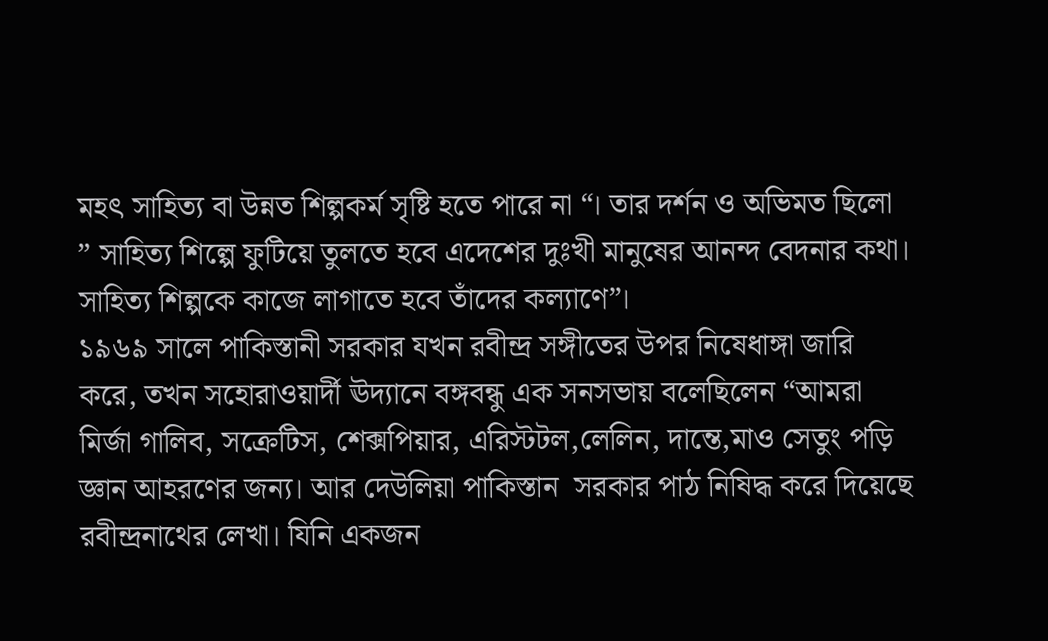মহৎ সাহিত্য বা উন্নত শিল্পকর্ম সৃষ্টি হতে পারে না “। তার দর্শন ও অভিমত ছিলো ” সাহিত্য শিল্পে ফুটিয়ে তুলতে হবে এদেশের দুঃখী মানুষের আনন্দ বেদনার কথা। সাহিত্য শিল্পকে কাজে লাগাতে হবে তাঁদের কল্যাণে”।
১৯৬৯ সালে পাকিস্তানী সরকার যখন রবীন্দ্র সঙ্গীতের উপর নিষেধাঙ্গা জারি করে, তখন সহোরাওয়ার্দী ঊদ্যানে বঙ্গবন্ধু এক সনসভায় বলেছিলেন “আমরা মির্জা গালিব, সক্রেটিস, শেক্সপিয়ার, এরিস্টটল,লেলিন, দান্তে,মাও সেতুং পড়ি জ্ঞান আহরণের জন্য। আর দেউলিয়া পাকিস্তান  সরকার পাঠ নিষিদ্ধ করে দিয়েছে রবীন্দ্রনাথের লেখা। যিনি একজন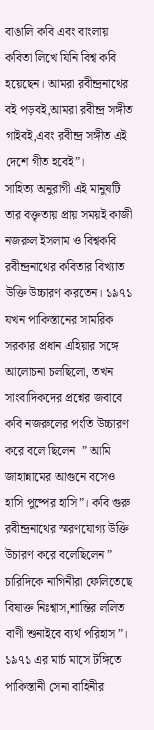বাঙালি কবি এবং বাংলায় কবিতা লিখে যিনি বিশ্ব কবি হয়েছেন। আমরা রবীন্দ্রনাথের বই পড়বই,আমরা রবীন্দ্র সঙ্গীত গাইবই,এবং রবীন্দ্র সঙ্গীত এই দেশে গীত হবেই”।
সাহিত্য অনুরাগী এই মানুষটি তার বক্তৃতায় প্রায় সময়ই কাজী নজরুল ইসলাম ও বিশ্বকবি রবীন্দ্রনাথের কবিতার বিখ্যাত উক্তি উচ্চারণ করতেন। ১৯৭১ যখন পাকিস্তানের সামরিক সরকার প্রধান এহিয়ার সঙ্গে আলোচনা চলছিলো, তখন সাংবাদিকদের প্রশ্নের জবাবে কবি নজরুলের পংতি উচ্চারণ করে বলে ছিলেন  ” আমি জাহান্নামের আগুনে বসেও হাসি পুষ্পের হাসি”। কবি গুরু রবীন্দ্রনাথের স্মরণযোগ্য উক্তি উচারণ করে বলেছিলেন ” চারিদিকে নাগিনীরা ফেলিতেছে বিষাক্ত নিঃশ্বাস,শান্তির ললিত বাণী শুনাইবে ব্যর্থ পরিহাস”।
১৯৭১ এর মার্চ মাসে টঙ্গিতে পাকিস্তানী সেনা বাহিনীর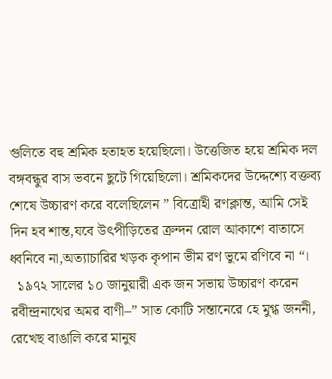গুলিতে বহু শ্রমিক হতাহত হয়েছিলো। উত্তেজিত হয়ে শ্রমিক দল বঙ্গবন্ধুর বাস ভবনে ছুটে গিয়েছিলো। শ্রমিকদের উদ্দেশ্যে বক্তব্য শেষে উচ্চারণ করে বলেছিলেন ” বিত্রোহী রণক্লান্ত, আমি সেই দিন হব শান্ত,যবে উৎপীড়িতের ক্রন্দন রোল আকাশে বাতাসে ধ্বনিবে না,অত্যাচারির খড়ক কৃপান ভীম রণ ভুমে রণিবে না “।
  ১৯৭২ সালের ১০ জানুয়ারী এক জন সভায় উচ্চারণ করেন  রবীন্দ্রনাথের অমর বাণী–” সাত কোটি সন্তানেরে হে মুগ্ধ জননী, রেখেছ বাঙালি করে মানুষ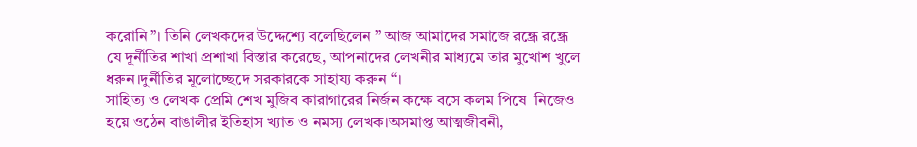করোনি”। তিনি লেখকদের উদ্দেশ্যে বলেছিলেন ” আজ আমাদের সমাজে রন্ধ্রে রন্ধ্রে যে দূর্নীতির শাখা প্রশাখা বিস্তার করেছে, আপনাদের লেখনীর মাধ্যমে তার মুখোশ খুলে ধরুন।দুর্নীতির মূলোচ্ছেদে সরকারকে সাহায্য করুন “।
সাহিত্য ও লেখক প্রেমি শেখ মুজিব কারাগারের নির্জন কক্ষে বসে কলম পিষে  নিজেও হয়ে ওঠেন বাঙালীর ইতিহাস খ্যাত ও নমস্য লেখক।অসমাপ্ত আত্মজীবনী,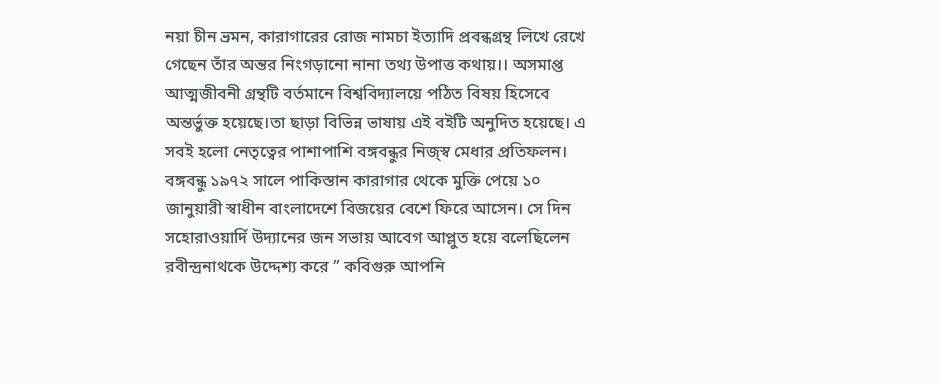নয়া চীন ভ্রমন, কারাগারের রোজ নামচা ইত্যাদি প্রবন্ধগ্রন্থ লিখে রেখে গেছেন তাঁর অন্তর নিংগড়ানো নানা তথ্য উপাত্ত কথায়।। অসমাপ্ত আত্মজীবনী গ্রন্থটি বর্তমানে বিশ্ববিদ্যালয়ে পঠিত বিষয় হিসেবে অন্তর্ভুক্ত হয়েছে।তা ছাড়া বিভিন্ন ভাষায় এই বইটি অনুদিত হয়েছে। এ সবই হলো নেতৃত্বের পাশাপাশি বঙ্গবন্ধুর নিজ্স্ব মেধার প্রতিফলন।
বঙ্গবন্ধু ১৯৭২ সালে পাকিস্তান কারাগার থেকে মুক্তি পেয়ে ১০ জানুয়ারী স্বাধীন বাংলাদেশে বিজয়ের বেশে ফিরে আসেন। সে দিন সহোরাওয়ার্দি উদ্যানের জন সভায় আবেগ আপ্লুত হয়ে বলেছিলেন রবীন্দ্রনাথকে উদ্দেশ্য করে ” কবিগুরু আপনি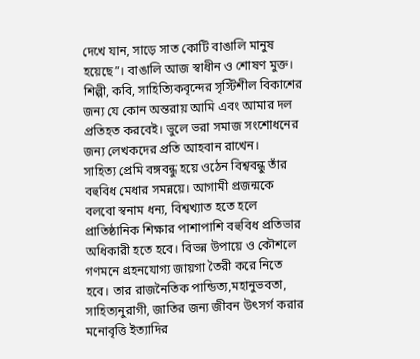দেখে যান, সাড়ে সাত কোটি বাঙালি মানুষ হয়েছে”। বাঙালি আজ স্বাধীন ও শোষণ মুক্ত। শিল্পী, কবি, সাহিত্যিকবৃন্দের সৃস্টিশীল বিকাশের জন্য যে কোন অন্তরায় আমি এবং আমার দল প্রতিহত করবেই। ভুলে ভরা সমাজ সংশোধনের জন্য লেখকদের প্রতি আহবান রাখেন।
সাহিত্য প্রেমি বঙ্গবন্ধু হয়ে ওঠেন বিশ্ববন্ধু তাঁর বহুবিধ মেধার সমন্নয়ে। আগামী প্রজন্মকে বলবো স্বনাম ধন্য, বিশ্বখ্যাত হতে হলে প্রাতিষ্ঠানিক শিক্ষার পাশাপাশি বহুবিধ প্রতিভার অধিকারী হতে হবে। বিভন্ন উপায়ে ও কৌশলে গণমনে গ্রহনযোগ্য জায়গা তৈরী করে নিতে হবে। তার রাজনৈতিক পান্ডিত্য,মহানুভবতা, সাহিত্যনুরাগী, জাতির জন্য জীবন উৎসর্গ করার মনোবৃত্তি ইত্যাদির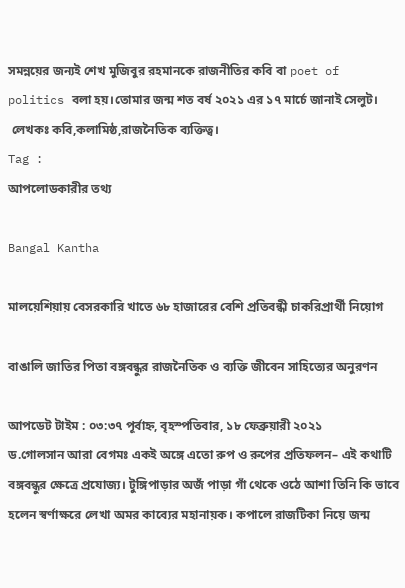সমন্নয়ের জন্যই শেখ মুজিবুর রহমানকে রাজনীতির কবি বা poet of politics বলা হয়।তোমার জন্ম শত বর্ষ ২০২১ এর ১৭ মার্চে জানাই সেলুট।
 লেখকঃ কবি,কলামিষ্ঠ,রাজনৈতিক ব্যক্তিত্ব।
Tag :
আপলোডকারীর তথ্য

Bangal Kantha

মালয়েশিয়ায় বেসরকারি খাতে ৬৮ হাজারের বেশি প্রতিবন্ধী চাকরিপ্রার্থী নিয়োগ

বাঙালি জাতির পিতা বঙ্গবন্ধুর রাজনৈতিক ও ব্যক্তি জীবেন সাহিত্যের অনুরণন

আপডেট টাইম : ০৩:৩৭ পূর্বাহ্ন, বৃহস্পতিবার, ১৮ ফেব্রুয়ারী ২০২১
ড.গোলসান আরা বেগমঃ একই অঙ্গে এতো রুপ ও রুপের প্রতিফলন– এই কথাটি বঙ্গবন্ধুর ক্ষেত্রে প্রযোজ্য। টুঙ্গিপাড়ার অজঁ পাড়া গাঁ থেকে ওঠে আশা তিনি কি ভাবে হলেন স্বর্ণাক্ষরে লেখা অমর কাব্যের মহানায়ক। কপালে রাজটিকা নিয়ে জন্ম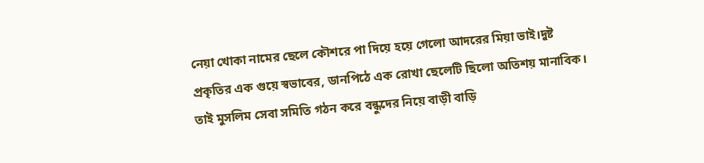নেয়া খোকা নামের ছেলে কৌশরে পা দিয়ে হয়ে গেলো আদরের মিয়া ভাই।দুষ্ট প্রকৃতির এক গুয়ে স্বভাবের, ডানপিঠে এক রোখা ছেলেটি ছিলো অতিশয় মানাবিক। তাই মুসলিম সেবা সমিতি গঠন করে বন্ধুদের নিয়ে বাড়ী বাড়ি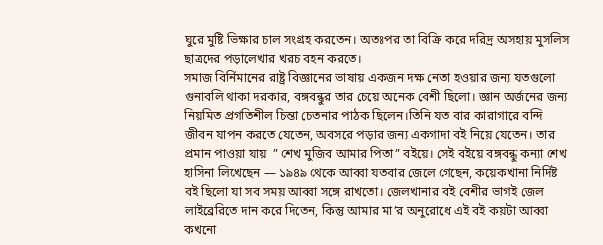ঘুরে মুষ্টি ভিক্ষার চাল সংগ্রহ করতেন। অতঃপর তা বিক্রি করে দরিদ্র অসহায় মুসলিস ছাত্রদের পড়ালেখার খরচ বহন করতে।
সমাজ বির্নিমানের রাষ্ট্র বিজ্ঞানের ভাষায় একজন দক্ষ নেতা হওয়ার জন্য যতগুলো গুনাবলি থাকা দরকার, বঙ্গবন্ধুর তার চেয়ে অনেক বেশী ছিলো। জ্ঞান অর্জনের জন্য নিয়মিত প্রগতিশীল চিন্তা চেতনার পাঠক ছিলেন।তিনি যত বার কারাগারে বন্দি জীবন যাপন করতে যেতেন, অবসরে পড়ার জন্য একগাদা বই নিয়ে যেতেন। তার প্রমান পাওয়া যায়  ” শেখ মুজিব আমার পিতা” বইয়ে। সেই বইয়ে বঙ্গবন্ধু কন্যা শেখ হাসিনা লিখেছেন — ১৯৪৯ থেকে আব্বা যতবার জেলে গেছেন, কয়েকখানা নির্দিষ্ট বই ছিলো যা সব সময় আব্বা সঙ্গে রাখতো। জেলখানার বই বেশীর ভাগই জেল লাইব্রেরিতে দান করে দিতেন, কিন্তু আমার মা’র অনুরোধে এই বই কয়টা আব্বা কখনো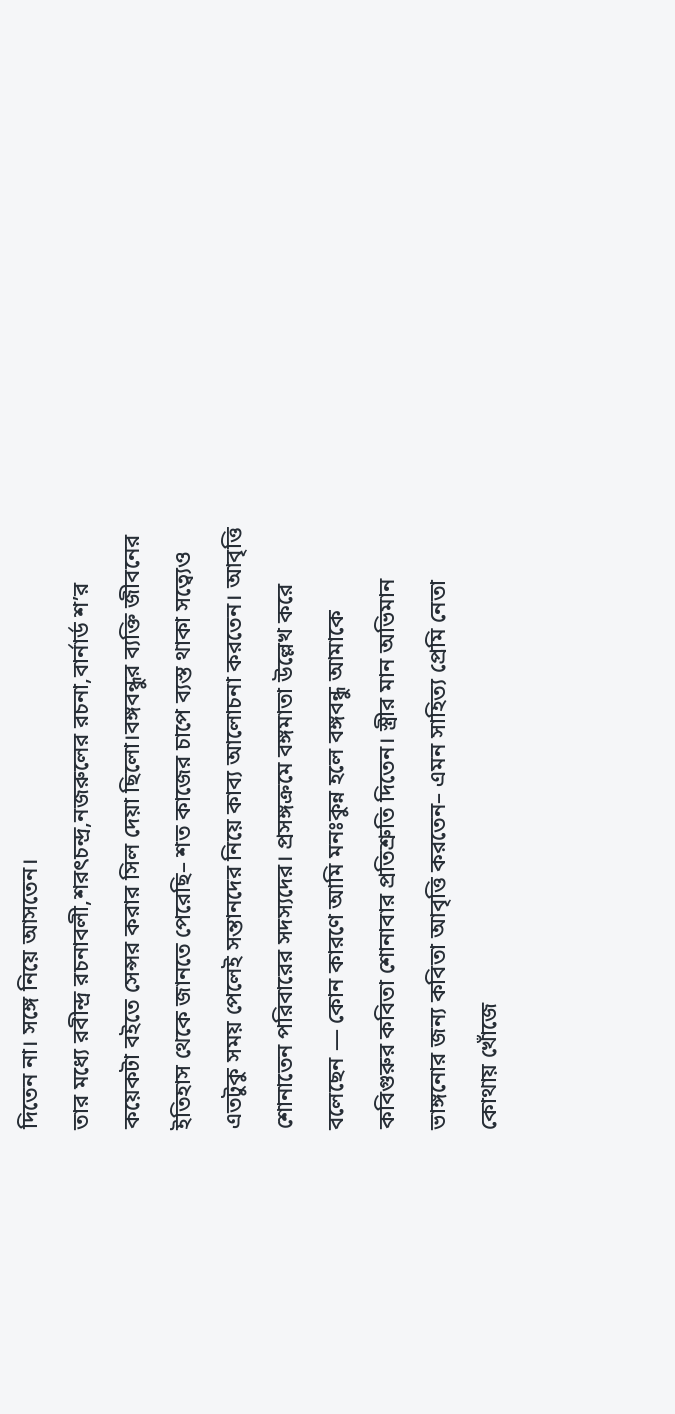দিতেন না। সঙ্গে নিয়ে আসতেন।
তার মধ্যে রবীন্দ্র রচনাবলী,শরৎচন্দ্র,নজরুলের রচনা,বার্নার্ড শ’র কয়েকটা বইতে সেন্সর করার সিল দেয়া ছিলো।বঙ্গবন্ধুর ব্যক্তি জীবনের ইতিহাস থেকে জানতে পেরেছি– শত কাজের চাপে ব্যস্ত থাকা সত্ব্যেও এতটুকু সময় পেলেই সন্তানদের নিয়ে কাব্য আলোচনা করতেন। আবৃত্তি শোনাতেন পরিবারের সদস্যদের। প্রসঙ্গক্রমে বঙ্গমাতা উল্লেখ করে বলেছেন — কোন কারণে আমি মনঃকুন্ন হলে বঙ্গবন্ধু আমাকে কবিগুরুর কবিতা শোনাবার প্রতিশ্রুতি দিতেন। স্ত্রীর মান অভিমান ভাঙ্গনোর জন্য কবিতা আবৃত্তি করতেন– এমন সাহিত্য প্রেমি নেতা কোথায় খোঁজে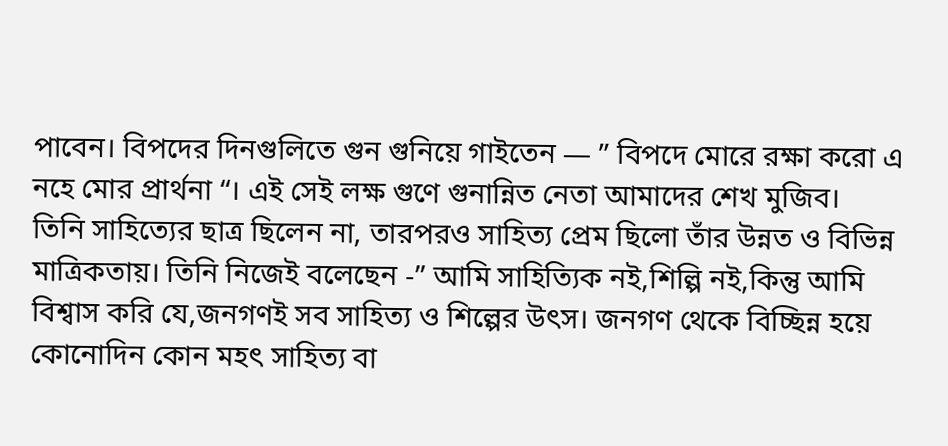পাবেন। বিপদের দিনগুলিতে গুন গুনিয়ে গাইতেন — ” বিপদে মোরে রক্ষা করো এ নহে মোর প্রার্থনা “। এই সেই লক্ষ গুণে গুনান্নিত নেতা আমাদের শেখ মুজিব।
তিনি সাহিত্যের ছাত্র ছিলেন না, তারপরও সাহিত্য প্রেম ছিলো তাঁর উন্নত ও বিভিন্ন মাত্রিকতায়। তিনি নিজেই বলেছেন -” আমি সাহিত্যিক নই,শিল্পি নই,কিন্তু আমি বিশ্বাস করি যে,জনগণই সব সাহিত্য ও শিল্পের উৎস। জনগণ থেকে বিচ্ছিন্ন হয়ে কোনোদিন কোন মহৎ সাহিত্য বা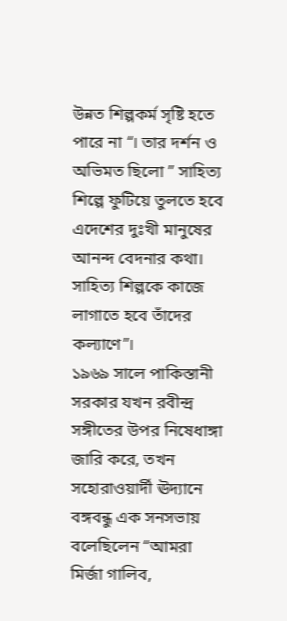উন্নত শিল্পকর্ম সৃষ্টি হতে পারে না “। তার দর্শন ও অভিমত ছিলো ” সাহিত্য শিল্পে ফুটিয়ে তুলতে হবে এদেশের দুঃখী মানুষের আনন্দ বেদনার কথা। সাহিত্য শিল্পকে কাজে লাগাতে হবে তাঁদের কল্যাণে”।
১৯৬৯ সালে পাকিস্তানী সরকার যখন রবীন্দ্র সঙ্গীতের উপর নিষেধাঙ্গা জারি করে, তখন সহোরাওয়ার্দী ঊদ্যানে বঙ্গবন্ধু এক সনসভায় বলেছিলেন “আমরা মির্জা গালিব,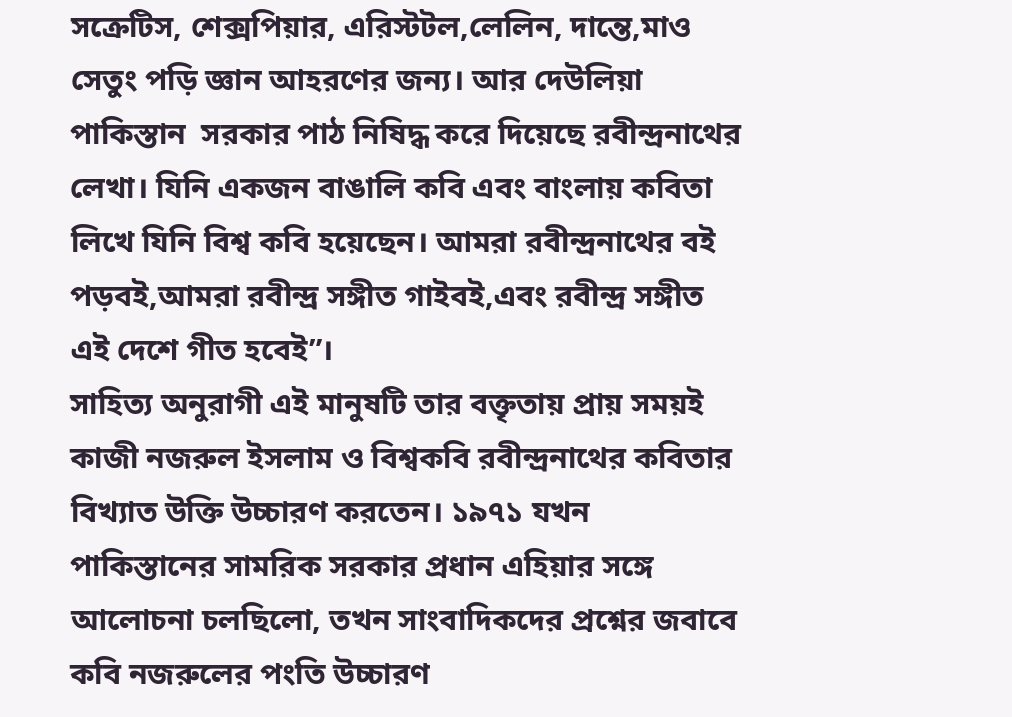সক্রেটিস, শেক্সপিয়ার, এরিস্টটল,লেলিন, দান্তে,মাও সেতুং পড়ি জ্ঞান আহরণের জন্য। আর দেউলিয়া পাকিস্তান  সরকার পাঠ নিষিদ্ধ করে দিয়েছে রবীন্দ্রনাথের লেখা। যিনি একজন বাঙালি কবি এবং বাংলায় কবিতা লিখে যিনি বিশ্ব কবি হয়েছেন। আমরা রবীন্দ্রনাথের বই পড়বই,আমরা রবীন্দ্র সঙ্গীত গাইবই,এবং রবীন্দ্র সঙ্গীত এই দেশে গীত হবেই”।
সাহিত্য অনুরাগী এই মানুষটি তার বক্তৃতায় প্রায় সময়ই কাজী নজরুল ইসলাম ও বিশ্বকবি রবীন্দ্রনাথের কবিতার বিখ্যাত উক্তি উচ্চারণ করতেন। ১৯৭১ যখন পাকিস্তানের সামরিক সরকার প্রধান এহিয়ার সঙ্গে আলোচনা চলছিলো, তখন সাংবাদিকদের প্রশ্নের জবাবে কবি নজরুলের পংতি উচ্চারণ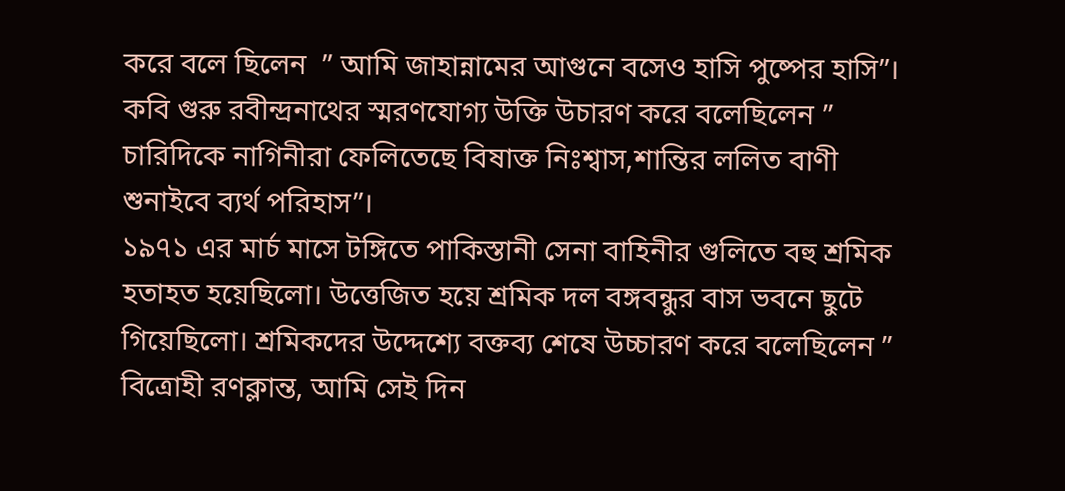করে বলে ছিলেন  ” আমি জাহান্নামের আগুনে বসেও হাসি পুষ্পের হাসি”। কবি গুরু রবীন্দ্রনাথের স্মরণযোগ্য উক্তি উচারণ করে বলেছিলেন ” চারিদিকে নাগিনীরা ফেলিতেছে বিষাক্ত নিঃশ্বাস,শান্তির ললিত বাণী শুনাইবে ব্যর্থ পরিহাস”।
১৯৭১ এর মার্চ মাসে টঙ্গিতে পাকিস্তানী সেনা বাহিনীর গুলিতে বহু শ্রমিক হতাহত হয়েছিলো। উত্তেজিত হয়ে শ্রমিক দল বঙ্গবন্ধুর বাস ভবনে ছুটে গিয়েছিলো। শ্রমিকদের উদ্দেশ্যে বক্তব্য শেষে উচ্চারণ করে বলেছিলেন ” বিত্রোহী রণক্লান্ত, আমি সেই দিন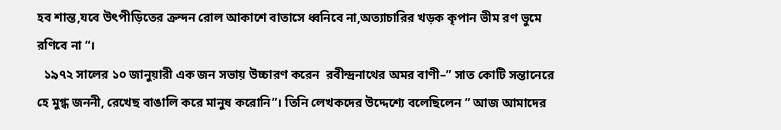হব শান্ত,যবে উৎপীড়িতের ক্রন্দন রোল আকাশে বাতাসে ধ্বনিবে না,অত্যাচারির খড়ক কৃপান ভীম রণ ভুমে রণিবে না “।
  ১৯৭২ সালের ১০ জানুয়ারী এক জন সভায় উচ্চারণ করেন  রবীন্দ্রনাথের অমর বাণী–” সাত কোটি সন্তানেরে হে মুগ্ধ জননী, রেখেছ বাঙালি করে মানুষ করোনি”। তিনি লেখকদের উদ্দেশ্যে বলেছিলেন ” আজ আমাদের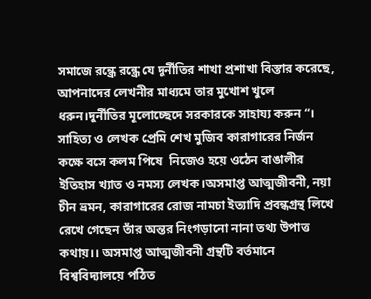সমাজে রন্ধ্রে রন্ধ্রে যে দূর্নীতির শাখা প্রশাখা বিস্তার করেছে, আপনাদের লেখনীর মাধ্যমে তার মুখোশ খুলে ধরুন।দুর্নীতির মূলোচ্ছেদে সরকারকে সাহায্য করুন “।
সাহিত্য ও লেখক প্রেমি শেখ মুজিব কারাগারের নির্জন কক্ষে বসে কলম পিষে  নিজেও হয়ে ওঠেন বাঙালীর ইতিহাস খ্যাত ও নমস্য লেখক।অসমাপ্ত আত্মজীবনী, নয়া চীন ভ্রমন, কারাগারের রোজ নামচা ইত্যাদি প্রবন্ধগ্রন্থ লিখে রেখে গেছেন তাঁর অন্তর নিংগড়ানো নানা তথ্য উপাত্ত কথায়।। অসমাপ্ত আত্মজীবনী গ্রন্থটি বর্তমানে বিশ্ববিদ্যালয়ে পঠিত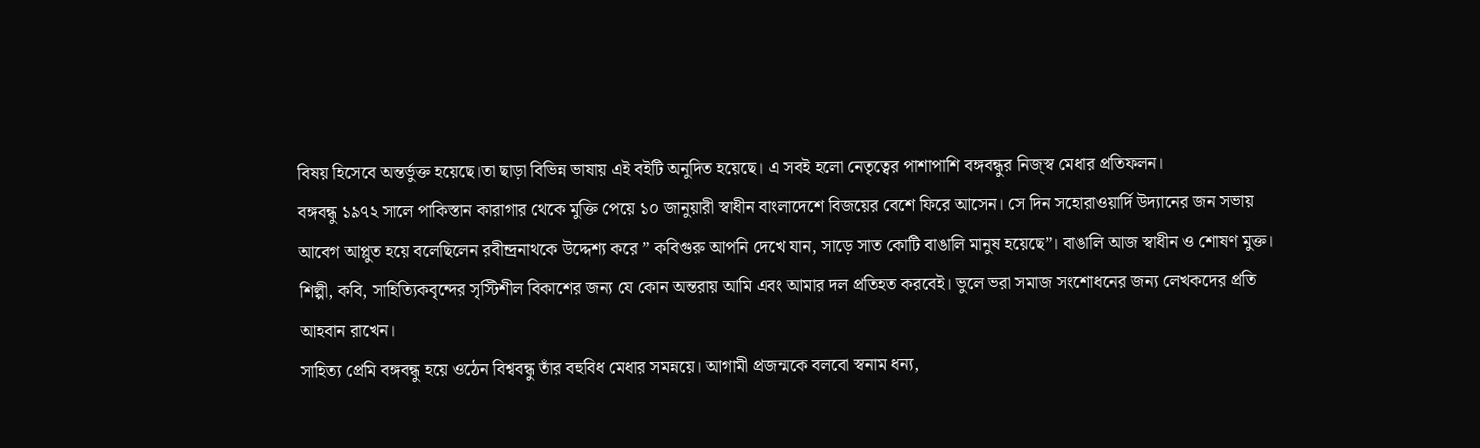বিষয় হিসেবে অন্তর্ভুক্ত হয়েছে।তা ছাড়া বিভিন্ন ভাষায় এই বইটি অনুদিত হয়েছে। এ সবই হলো নেতৃত্বের পাশাপাশি বঙ্গবন্ধুর নিজ্স্ব মেধার প্রতিফলন।
বঙ্গবন্ধু ১৯৭২ সালে পাকিস্তান কারাগার থেকে মুক্তি পেয়ে ১০ জানুয়ারী স্বাধীন বাংলাদেশে বিজয়ের বেশে ফিরে আসেন। সে দিন সহোরাওয়ার্দি উদ্যানের জন সভায় আবেগ আপ্লুত হয়ে বলেছিলেন রবীন্দ্রনাথকে উদ্দেশ্য করে ” কবিগুরু আপনি দেখে যান, সাড়ে সাত কোটি বাঙালি মানুষ হয়েছে”। বাঙালি আজ স্বাধীন ও শোষণ মুক্ত। শিল্পী, কবি, সাহিত্যিকবৃন্দের সৃস্টিশীল বিকাশের জন্য যে কোন অন্তরায় আমি এবং আমার দল প্রতিহত করবেই। ভুলে ভরা সমাজ সংশোধনের জন্য লেখকদের প্রতি আহবান রাখেন।
সাহিত্য প্রেমি বঙ্গবন্ধু হয়ে ওঠেন বিশ্ববন্ধু তাঁর বহুবিধ মেধার সমন্নয়ে। আগামী প্রজন্মকে বলবো স্বনাম ধন্য,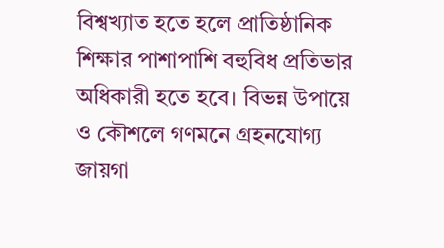বিশ্বখ্যাত হতে হলে প্রাতিষ্ঠানিক শিক্ষার পাশাপাশি বহুবিধ প্রতিভার অধিকারী হতে হবে। বিভন্ন উপায়ে ও কৌশলে গণমনে গ্রহনযোগ্য জায়গা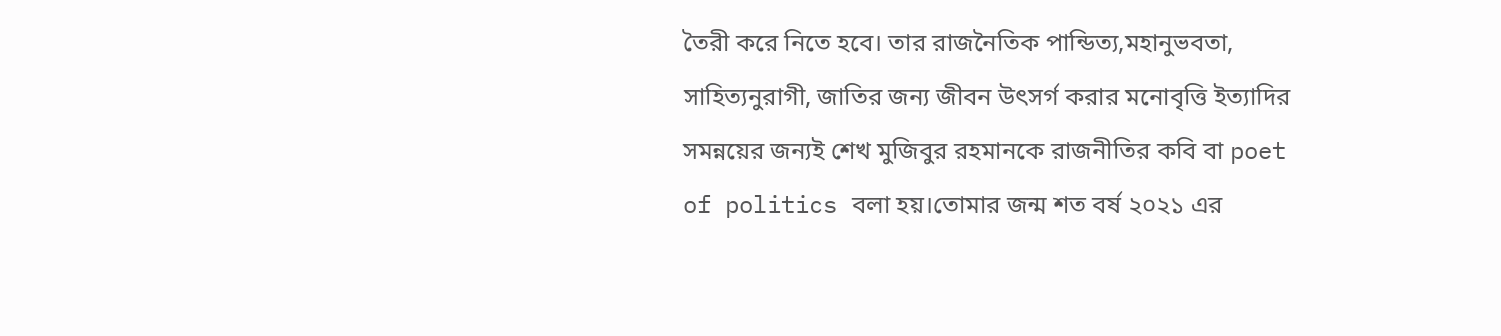তৈরী করে নিতে হবে। তার রাজনৈতিক পান্ডিত্য,মহানুভবতা, সাহিত্যনুরাগী, জাতির জন্য জীবন উৎসর্গ করার মনোবৃত্তি ইত্যাদির সমন্নয়ের জন্যই শেখ মুজিবুর রহমানকে রাজনীতির কবি বা poet of politics বলা হয়।তোমার জন্ম শত বর্ষ ২০২১ এর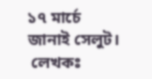১৭ মার্চে জানাই সেলুট।
 লেখকঃ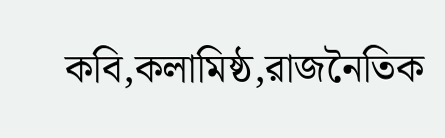কবি,কলামিষ্ঠ,রাজনৈতিক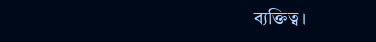ব্যক্তিত্ব।